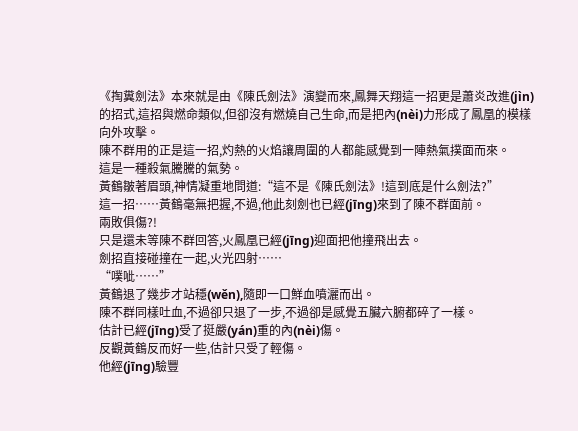《掏糞劍法》本來就是由《陳氏劍法》演變而來,鳳舞天翔這一招更是蕭炎改進(jìn)的招式,這招與燃命類似,但卻沒有燃燒自己生命,而是把內(nèi)力形成了鳳凰的模樣向外攻擊。
陳不群用的正是這一招,灼熱的火焰讓周圍的人都能感覺到一陣熱氣撲面而來。
這是一種殺氣騰騰的氣勢。
黃鶴皺著眉頭,神情凝重地問道:“這不是《陳氏劍法》!這到底是什么劍法?”
這一招……黃鶴毫無把握,不過,他此刻劍也已經(jīng)來到了陳不群面前。
兩敗俱傷?!
只是還未等陳不群回答,火鳳凰已經(jīng)迎面把他撞飛出去。
劍招直接碰撞在一起,火光四射……
“噗呲……”
黃鶴退了幾步才站穩(wěn),隨即一口鮮血噴灑而出。
陳不群同樣吐血,不過卻只退了一步,不過卻是感覺五臟六腑都碎了一樣。
估計已經(jīng)受了挺嚴(yán)重的內(nèi)傷。
反觀黃鶴反而好一些,估計只受了輕傷。
他經(jīng)驗豐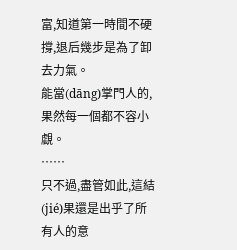富,知道第一時間不硬撐,退后幾步是為了卸去力氣。
能當(dāng)掌門人的,果然每一個都不容小覷。
……
只不過,盡管如此,這結(jié)果還是出乎了所有人的意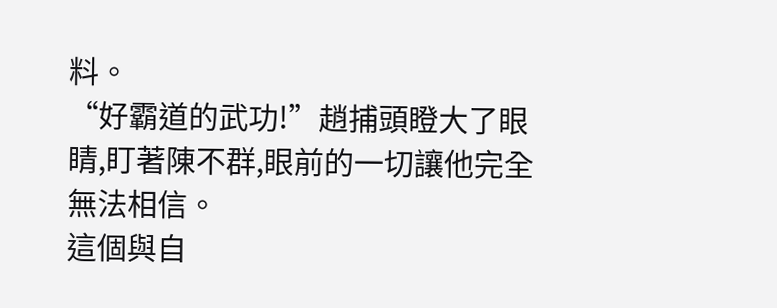料。
“好霸道的武功!”趙捕頭瞪大了眼睛,盯著陳不群,眼前的一切讓他完全無法相信。
這個與自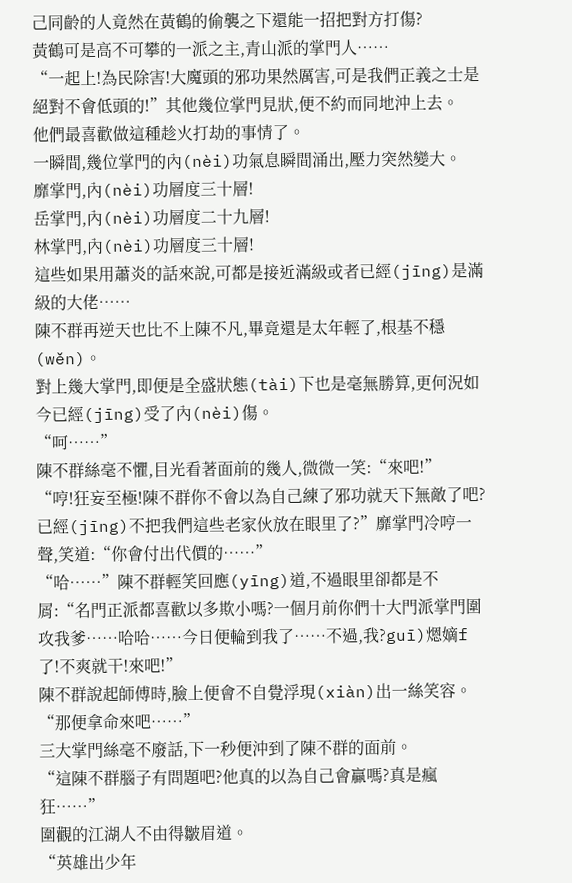己同齡的人竟然在黃鶴的偷襲之下還能一招把對方打傷?
黃鶴可是高不可攀的一派之主,青山派的掌門人……
“一起上!為民除害!大魔頭的邪功果然厲害,可是我們正義之士是絕對不會低頭的!”其他幾位掌門見狀,便不約而同地沖上去。
他們最喜歡做這種趁火打劫的事情了。
一瞬間,幾位掌門的內(nèi)功氣息瞬間涌出,壓力突然變大。
靡掌門,內(nèi)功層度三十層!
岳掌門,內(nèi)功層度二十九層!
林掌門,內(nèi)功層度三十層!
這些如果用蕭炎的話來說,可都是接近滿級或者已經(jīng)是滿級的大佬……
陳不群再逆天也比不上陳不凡,畢竟還是太年輕了,根基不穩(wěn)。
對上幾大掌門,即便是全盛狀態(tài)下也是毫無勝算,更何況如今已經(jīng)受了內(nèi)傷。
“呵……”
陳不群絲毫不懼,目光看著面前的幾人,微微一笑:“來吧!”
“哼!狂妄至極!陳不群你不會以為自己練了邪功就天下無敵了吧?已經(jīng)不把我們這些老家伙放在眼里了?”靡掌門冷哼一聲,笑道:“你會付出代價的……”
“哈……”陳不群輕笑回應(yīng)道,不過眼里卻都是不屑:“名門正派都喜歡以多欺小嗎?一個月前你們十大門派掌門圍攻我爹……哈哈……今日便輪到我了……不過,我?guī)煾嫡f了!不爽就干!來吧!”
陳不群說起師傅時,臉上便會不自覺浮現(xiàn)出一絲笑容。
“那便拿命來吧……”
三大掌門絲毫不廢話,下一秒便沖到了陳不群的面前。
“這陳不群腦子有問題吧?他真的以為自己會贏嗎?真是瘋狂……”
圍觀的江湖人不由得皺眉道。
“英雄出少年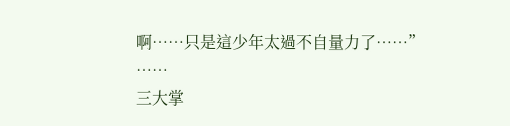啊……只是這少年太過不自量力了……”
……
三大掌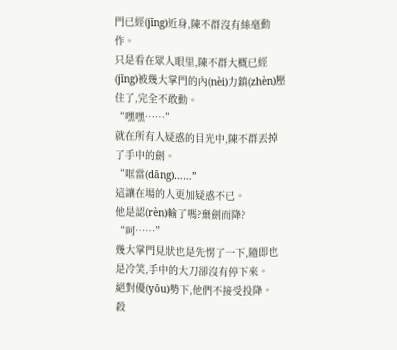門已經(jīng)近身,陳不群沒有絲毫動作。
只是看在眾人眼里,陳不群大概已經(jīng)被幾大掌門的內(nèi)力鎮(zhèn)壓住了,完全不敢動。
“嘿嘿……”
就在所有人疑惑的目光中,陳不群丟掉了手中的劍。
“哐當(dāng)……”
這讓在場的人更加疑惑不已。
他是認(rèn)輸了嗎?棄劍而降?
“呵……”
幾大掌門見狀也是先愣了一下,隨即也是冷笑,手中的大刀卻沒有停下來。
絕對優(yōu)勢下,他們不接受投降。
殺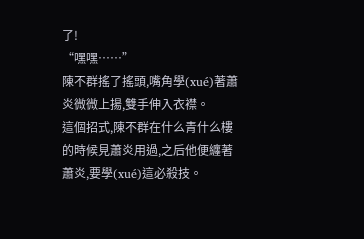了!
“嘿嘿……”
陳不群搖了搖頭,嘴角學(xué)著蕭炎微微上揚,雙手伸入衣襟。
這個招式,陳不群在什么青什么樓的時候見蕭炎用過,之后他便纏著蕭炎,要學(xué)這必殺技。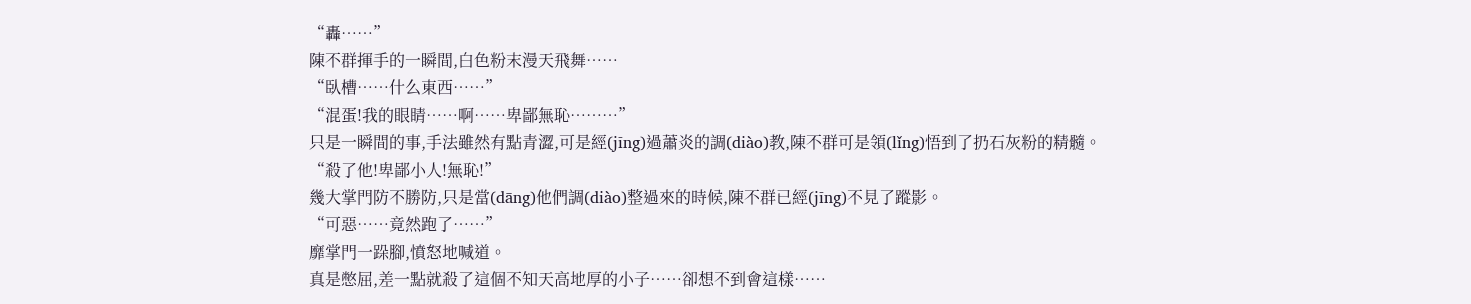“轟……”
陳不群揮手的一瞬間,白色粉末漫天飛舞……
“臥槽……什么東西……”
“混蛋!我的眼睛……啊……卑鄙無恥………”
只是一瞬間的事,手法雖然有點青澀,可是經(jīng)過蕭炎的調(diào)教,陳不群可是領(lǐng)悟到了扔石灰粉的精髓。
“殺了他!卑鄙小人!無恥!”
幾大掌門防不勝防,只是當(dāng)他們調(diào)整過來的時候,陳不群已經(jīng)不見了蹤影。
“可惡……竟然跑了……”
靡掌門一跺腳,憤怒地喊道。
真是憋屈,差一點就殺了這個不知天高地厚的小子……卻想不到會這樣……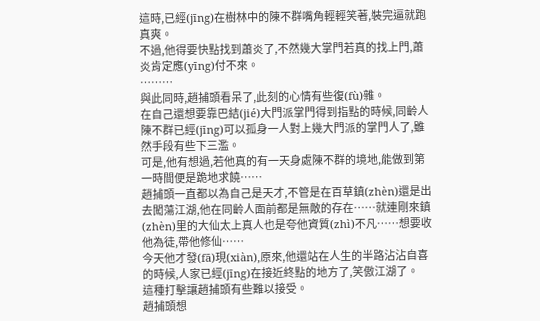這時,已經(jīng)在樹林中的陳不群嘴角輕輕笑著,裝完逼就跑真爽。
不過,他得要快點找到蕭炎了,不然幾大掌門若真的找上門,蕭炎肯定應(yīng)付不來。
………
與此同時,趙捕頭看呆了,此刻的心情有些復(fù)雜。
在自己還想要靠巴結(jié)大門派掌門得到指點的時候,同齡人陳不群已經(jīng)可以孤身一人對上幾大門派的掌門人了,雖然手段有些下三濫。
可是,他有想過,若他真的有一天身處陳不群的境地,能做到第一時間便是跪地求饒……
趙捕頭一直都以為自己是天才,不管是在百草鎮(zhèn)還是出去闖蕩江湖,他在同齡人面前都是無敵的存在……就連剛來鎮(zhèn)里的大仙太上真人也是夸他資質(zhì)不凡……想要收他為徒,帶他修仙……
今天他才發(fā)現(xiàn),原來,他還站在人生的半路沾沾自喜的時候,人家已經(jīng)在接近終點的地方了,笑傲江湖了。
這種打擊讓趙捕頭有些難以接受。
趙捕頭想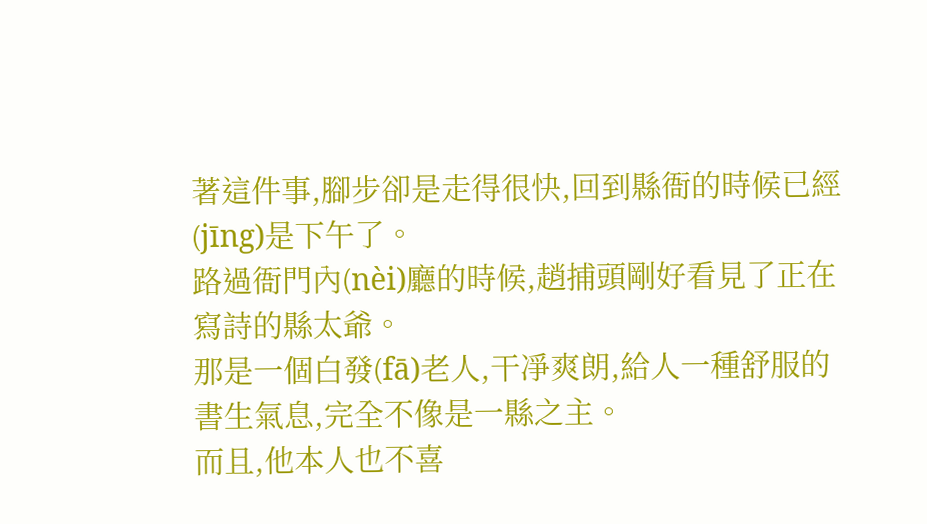著這件事,腳步卻是走得很快,回到縣衙的時候已經(jīng)是下午了。
路過衙門內(nèi)廳的時候,趙捕頭剛好看見了正在寫詩的縣太爺。
那是一個白發(fā)老人,干凈爽朗,給人一種舒服的書生氣息,完全不像是一縣之主。
而且,他本人也不喜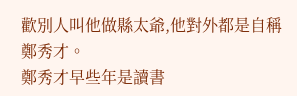歡別人叫他做縣太爺,他對外都是自稱鄭秀才。
鄭秀才早些年是讀書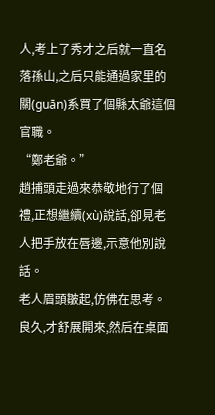人,考上了秀才之后就一直名落孫山,之后只能通過家里的關(guān)系買了個縣太爺這個官職。
“鄭老爺。”
趙捕頭走過來恭敬地行了個禮,正想繼續(xù)說話,卻見老人把手放在唇邊,示意他別說話。
老人眉頭皺起,仿佛在思考。良久,才舒展開來,然后在桌面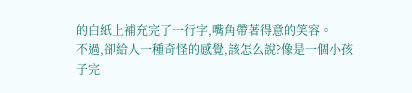的白紙上補充完了一行字,嘴角帶著得意的笑容。
不過,卻給人一種奇怪的感覺,該怎么說?像是一個小孩子完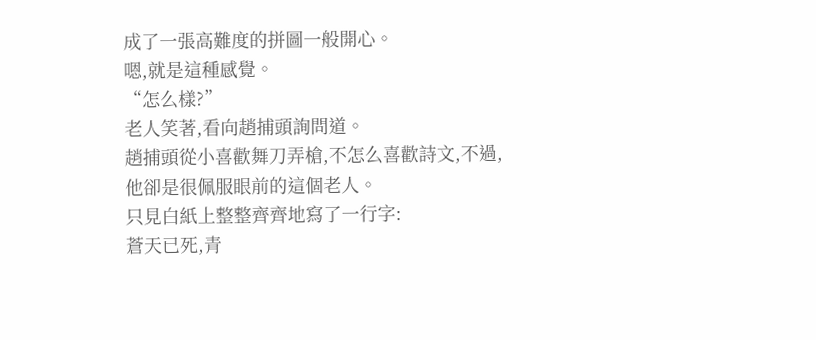成了一張高難度的拼圖一般開心。
嗯,就是這種感覺。
“怎么樣?”
老人笑著,看向趙捕頭詢問道。
趙捕頭從小喜歡舞刀弄槍,不怎么喜歡詩文,不過,他卻是很佩服眼前的這個老人。
只見白紙上整整齊齊地寫了一行字:
蒼天已死,青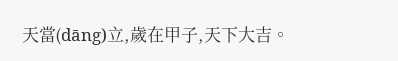天當(dāng)立,歲在甲子,天下大吉。